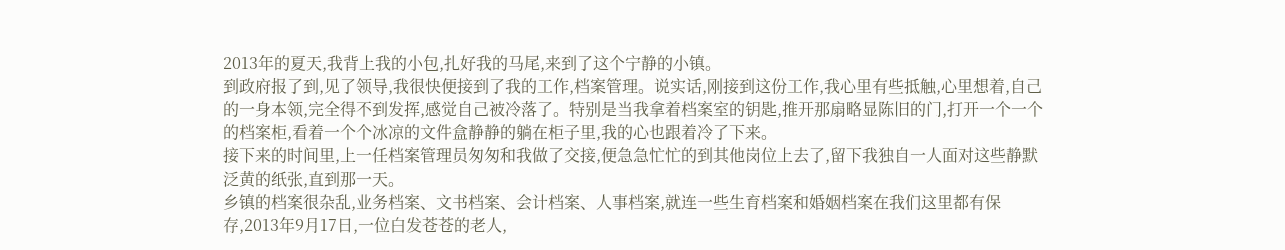2013年的夏天,我背上我的小包,扎好我的马尾,来到了这个宁静的小镇。
到政府报了到,见了领导,我很快便接到了我的工作,档案管理。说实话,刚接到这份工作,我心里有些抵触,心里想着,自己的一身本领,完全得不到发挥,感觉自己被冷落了。特别是当我拿着档案室的钥匙,推开那扇略显陈旧的门,打开一个一个的档案柜,看着一个个冰凉的文件盒静静的躺在柜子里,我的心也跟着冷了下来。
接下来的时间里,上一任档案管理员匆匆和我做了交接,便急急忙忙的到其他岗位上去了,留下我独自一人面对这些静默泛黄的纸张,直到那一天。
乡镇的档案很杂乱,业务档案、文书档案、会计档案、人事档案,就连一些生育档案和婚姻档案在我们这里都有保存,2013年9月17日,一位白发苍苍的老人,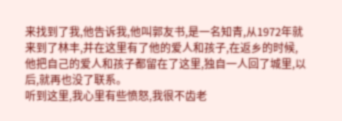来找到了我,他告诉我,他叫郭友书,是一名知青,从1972年就来到了林丰,并在这里有了他的爱人和孩子,在返乡的时候,他把自己的爱人和孩子都留在了这里,独自一人回了城里,以后,就再也没了联系。
听到这里,我心里有些愤怒,我很不齿老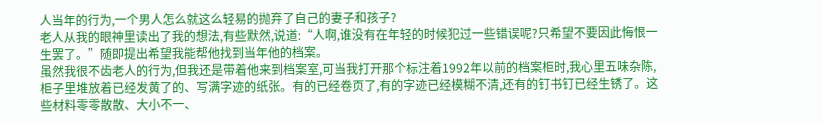人当年的行为,一个男人怎么就这么轻易的抛弃了自己的妻子和孩子?
老人从我的眼神里读出了我的想法,有些默然,说道:“人啊,谁没有在年轻的时候犯过一些错误呢?只希望不要因此悔恨一生罢了。”随即提出希望我能帮他找到当年他的档案。
虽然我很不齿老人的行为,但我还是带着他来到档案室,可当我打开那个标注着1992年以前的档案柜时,我心里五味杂陈,柜子里堆放着已经发黄了的、写满字迹的纸张。有的已经卷页了,有的字迹已经模糊不清,还有的钉书钉已经生锈了。这些材料零零散散、大小不一、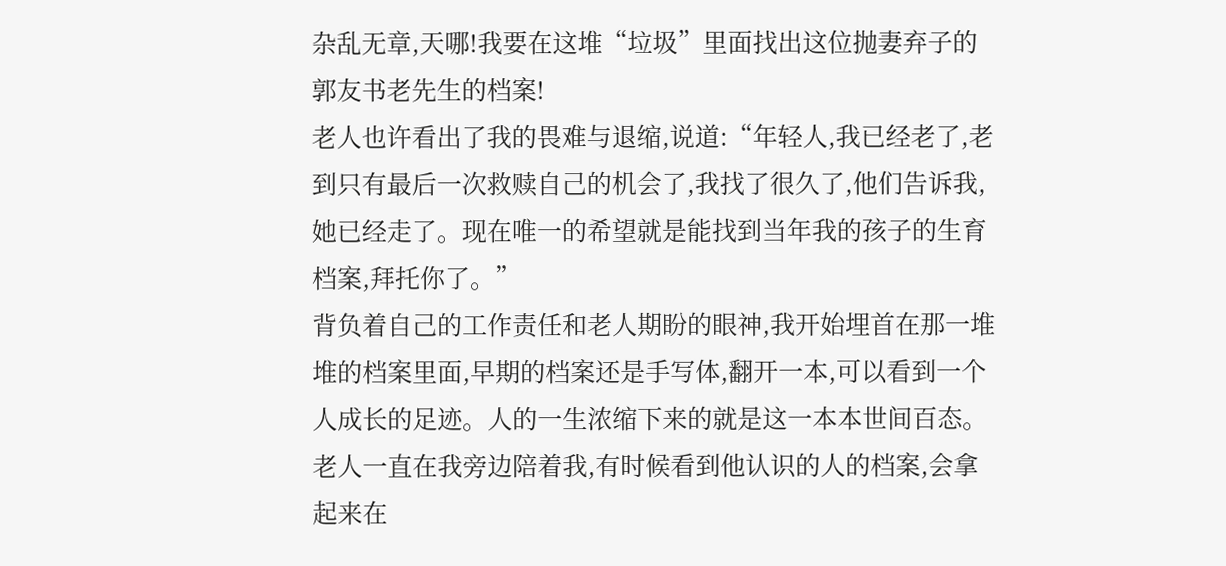杂乱无章,天哪!我要在这堆“垃圾”里面找出这位抛妻弃子的郭友书老先生的档案!
老人也许看出了我的畏难与退缩,说道:“年轻人,我已经老了,老到只有最后一次救赎自己的机会了,我找了很久了,他们告诉我,她已经走了。现在唯一的希望就是能找到当年我的孩子的生育档案,拜托你了。”
背负着自己的工作责任和老人期盼的眼神,我开始埋首在那一堆堆的档案里面,早期的档案还是手写体,翻开一本,可以看到一个人成长的足迹。人的一生浓缩下来的就是这一本本世间百态。老人一直在我旁边陪着我,有时候看到他认识的人的档案,会拿起来在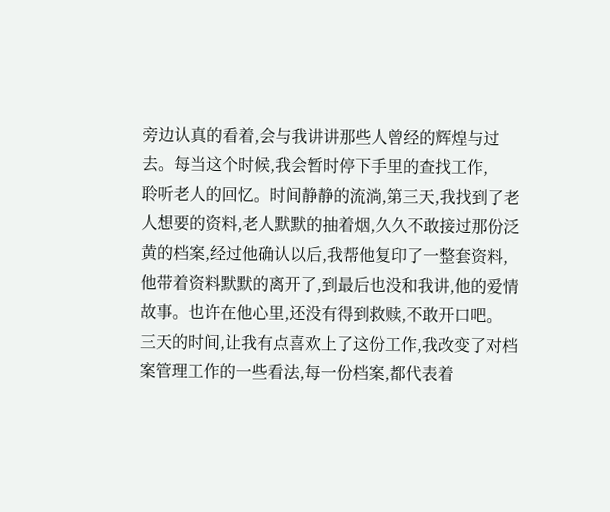旁边认真的看着,会与我讲讲那些人曾经的辉煌与过去。每当这个时候,我会暂时停下手里的查找工作,
聆听老人的回忆。时间静静的流淌,第三天,我找到了老人想要的资料,老人默默的抽着烟,久久不敢接过那份泛黄的档案,经过他确认以后,我帮他复印了一整套资料,他带着资料默默的离开了,到最后也没和我讲,他的爱情故事。也许在他心里,还没有得到救赎,不敢开口吧。
三天的时间,让我有点喜欢上了这份工作,我改变了对档案管理工作的一些看法,每一份档案,都代表着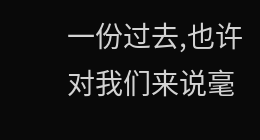一份过去,也许对我们来说毫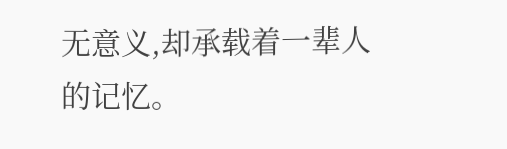无意义,却承载着一辈人的记忆。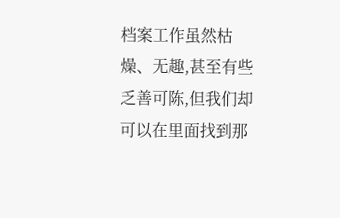档案工作虽然枯燥、无趣,甚至有些乏善可陈,但我们却可以在里面找到那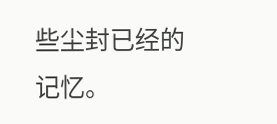些尘封已经的记忆。